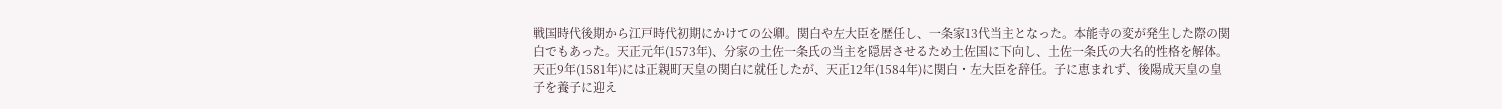戦国時代後期から江戸時代初期にかけての公卿。関白や左大臣を歴任し、一条家13代当主となった。本能寺の変が発生した際の関白でもあった。天正元年(1573年)、分家の土佐一条氏の当主を隠居させるため土佐国に下向し、土佐一条氏の大名的性格を解体。天正9年(1581年)には正親町天皇の関白に就任したが、天正12年(1584年)に関白・左大臣を辞任。子に恵まれず、後陽成天皇の皇子を養子に迎え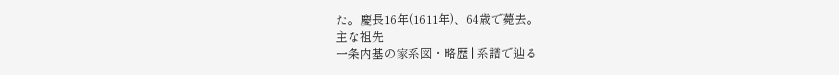た。慶長16年(1611年)、64歳で薨去。
主な祖先
一条内基の家系図・略歴 | 系譜で辿る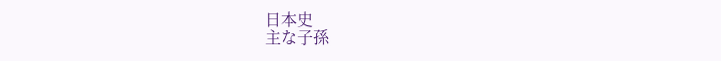日本史
主な子孫